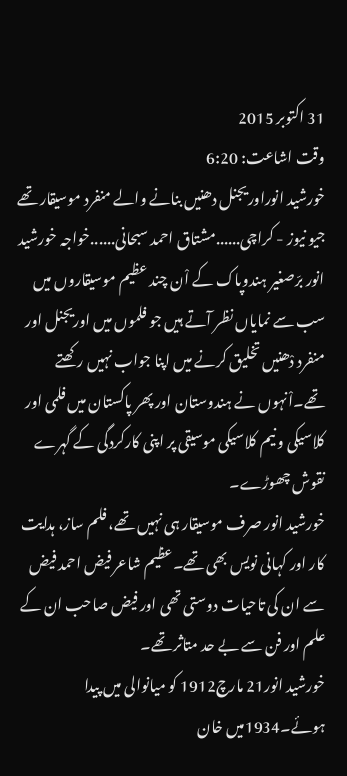31 اکتوبر 2015
وقت اشاعت: 6:20
خورشید انوراوریجنل دھنیں بنانے والے منفرد موسیقار تھے
جیو نیوز - کراچی......مشتاق احمد سبحانی......خواجہ خورشید انور برّصغیر ہندوپاک کے اْن چند عظیم موسیقاروں میں سب سے نمایاں نظر آتے ہیں جو فلموں میں اوریجنل اور منفرد دْھنیں تخلیق کرنے میں اپنا جواب نہیں رکھتے تھے۔اْنہوں نے ہندوستان اور پھر پاکستان میں فلمی اور کلاسیکی و نیم کلاسیکی موسیقی پر اپنی کارکردگی کے گہرے نقوش چھوڑے۔
خورشید انور صرف موسیقار ہی نہیں تھے، فلم ساز، ہدایت کار اور کہانی نویس بھی تھے۔عظیم شاعر فیض احمد فیض سے ان کی تاحیات دوستی تھی اور فیض صاحب ان کے علم اور فن سے بے حد متاثر تھے۔
خورشید انور21 مارچ1912 کو میانوالی میں پیدا ہوئے۔1934میں خان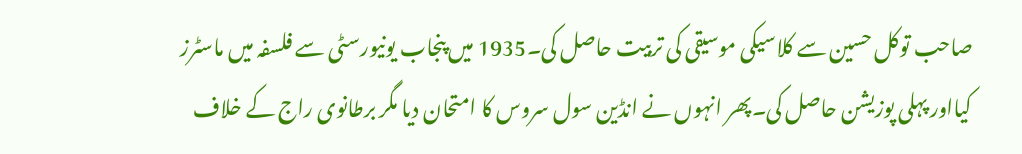صاحب توکل حسین سے کلاسیکی موسیقی کی تربیت حاصل کی۔1935 میں پنجاب یونیورسٹی سے فلسفہ میں ماسٹرز کیااور پہلی پوزیشن حاصل کی۔پھر انہوں نے انڈین سول سروس کا امتحان دیا مگر برطانوی راج کے خلاف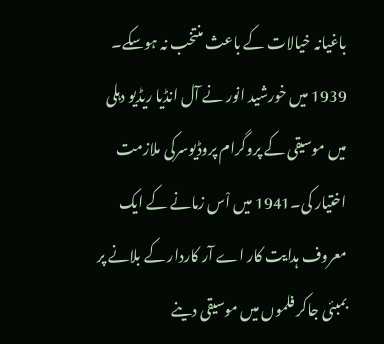باغیانہ خیالات کے باعث منتخب نہ ہوسکے۔
1939 میں خورشید انور نے آل انڈیا ریڈیو دہلی میں موسیقی کے پروگرام پروڈیوسرکی ملازمت اختیار کی۔1941 میں اْس زمانے کے ایک معروف ہدایت کار اے آر کاردار کے بلانے پر بمبئی جاکر فلموں میں موسیقی دینے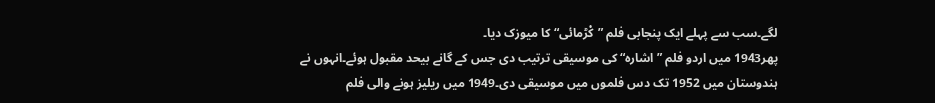لگے۔سب سے پہلے ایک پنجابی فلم ”کْڑمائی“کا میوزک دیا۔
پھر1943 میں اردو فلم ”اشارہ“ کی موسیقی ترتیب دی جس کے گانے بیحد مقبول ہوئے۔انہوں نے ہندوستان میں 1952 تک دس فلموں میں موسیقی دی۔1949 میں ریلیز ہونے والی فلم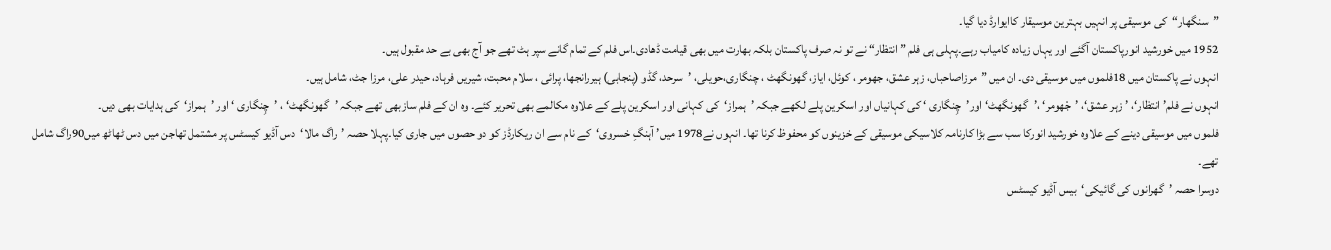”سنگھار“کی موسیقی پر انہیں بہترین موسیقار کاایوارڈ دیا گیا۔
1952 میں خورشید انورپاکستان آگئے اور یہاں زیادہ کامیاب رہے۔پہلی ہی فلم ”انتظار“ نے تو نہ صرف پاکستان بلکہ بھارت میں بھی قیامت ڈھادی۔اس فلم کے تمام گانے سپر ہٹ تھے جو آج بھی بے حد مقبول ہیں۔
انہوں نے پاکستان میں 18فلموں میں موسیقی دی۔ ان میں ”مرزاصاحباں، زہر عشق، جھومر ، کوئل، ایاز، گھونگھٹ ، چنگاری،حویلی، ’سرحد، گڈو (پنجابی) ہیررانجھا، پرائی ، سلام محبت، شیریں فرہاد، حیدر علی، مرزا جٹ، شامل ہیں۔
انہوں نے فلم’انتظار‘، ’ زہر عشق‘، ’جْھومر‘ ،’گھونگھٹ‘ اور’چِنگاری ‘ کی کہانیاں اور اسکرین پلے لکھے جبکہ ’ہمراز‘کی کہانی اور اسکرین پلے کے علاوہ مکالمے بھی تحریر کئے۔ وہ ان کے فلم سازبھی تھے جبکہ ’گھونگھٹ‘ ، ’چِنگاری ‘ اور ’ہمراز‘کی ہدایات بھی دیں۔
فلموں میں موسیقی دینے کے علاوہ خورشید انورکا سب سے بڑا کارنامہ کلاسیکی موسیقی کے خزینوں کو محفوظ کرنا تھا۔ انہوں نے1978 میں’ آہنگِ خسروی‘کے نام سے ان ریکارڈز کو دو حصوں میں جاری کیا۔پہلا حصہ ’راگ مالا‘دس آڈیو کیسٹس پر مشتمل تھاجن میں دس ٹھاٹھ میں90راگ شامل تھے۔
دوسرا حصہ ’گھرانوں کی گائیکی‘بیس آڈیو کیسٹس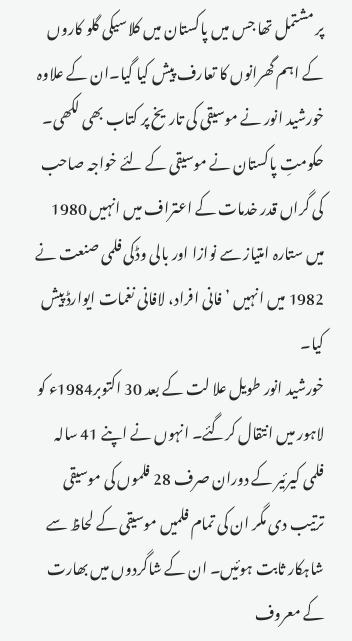پر مشتمل تھا جس میں پاکستان میں کلاسیکی گلو کاروں کے اہم گھرانوں کا تعارف پیش کیا گیا۔ان کے علاوہ خورشید انور نے موسیقی کی تاریخ پر کتاب بھی لکھی۔
حکومتِ پاکستان نے موسیقی کے لئے خواجہ صاحب کی گراں قدر خدمات کے اعتراف میں انہیں 1980 میں ستارہ امتیاز سے نوازا اور بالی وڈکی فلمی صنعت نے 1982 میں انہیں ’فانی افراد، لافانی نغمات ایوارڈ پیش کیا۔
خورشید انور طویل علا لت کے بعد 30 اکتوبر1984ء کو لاہور میں انتقال کرگئے۔ انہوں نے اپنے 41 سالہ فلمی کیرئیر کے دوران صرف 28 فلموں کی موسیقی ترتیب دی مگر ان کی تمام فلمیں موسیقی کے لحاظ سے شاہکار ثابت ہوئیں۔ ان کے شاگردوں میں بھارت کے معروف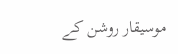موسیقار روشن کے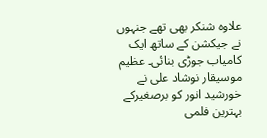علاوہ شنکر بھی تھے جنہوں نے جیکشن کے ساتھ ایک کامیاب جوڑی بنائی۔ عظیم موسیقار نوشاد علی نے خورشید انور کو برصغیرکے بہترین فلمی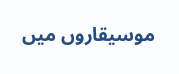موسیقاروں میں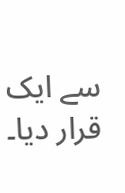سے ایک قرار دیا۔